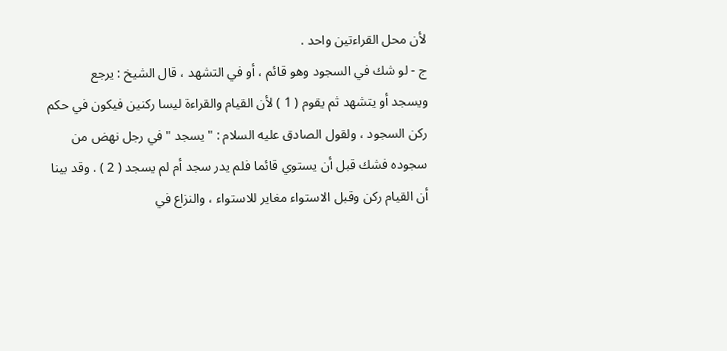لأن محل القراءتين واحد .
ج - لو شك في السجود وهو قائم ، أو في التشهد ، قال الشيخ : يرجع
ويسجد أو يتشهد ثم يقوم ( 1 ) لأن القيام والقراءة ليسا ركنين فيكون في حكم
ركن السجود ، ولقول الصادق عليه السلام : " يسجد " في رجل نهض من
سجوده فشك قبل أن يستوي قائما فلم يدر سجد أم لم يسجد ( 2 ) . وقد بينا
أن القيام ركن وقبل الاستواء مغاير للاستواء ، والنزاع في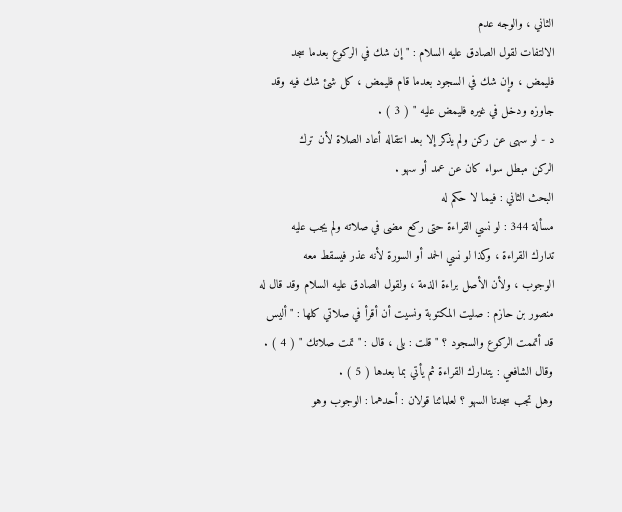الثاني ، والوجه عدم
الالتفات لقول الصادق عليه السلام : " إن شك في الركوع بعدما سجد
فليمض ، وإن شك في السجود بعدما قام فليمض ، كل شئ شك فيه وقد
جاوزه ودخل في غيره فليمض عليه " ( 3 ) .
د - لو سهى عن ركن ولم يذكر إلا بعد انتقاله أعاد الصلاة لأن ترك
الركن مبطل سواء كان عن عمد أو سهو .
البحث الثاني : فيما لا حكم له
مسألة 344 : لو نسي القراءة حتى ركع مضى في صلاته ولم يجب عليه
تدارك القراءة ، وكذا لو نسي الحمد أو السورة لأنه عذر فيسقط معه
الوجوب ، ولأن الأصل براءة الذمة ، ولقول الصادق عليه السلام وقد قال له
منصور بن حازم : صليت المكتوبة ونسيت أن أقرأ في صلاتي كلها : " أليس
قد أتممت الركوع والسجود ؟ " قلت : بلى ، قال : " تمت صلاتك " ( 4 ) .
وقال الشافعي : يتدارك القراءة ثم يأتي بما بعدها ( 5 ) .
وهل تجب سجدتا السهو ؟ لعلمائنا قولان : أحدهما : الوجوب وهو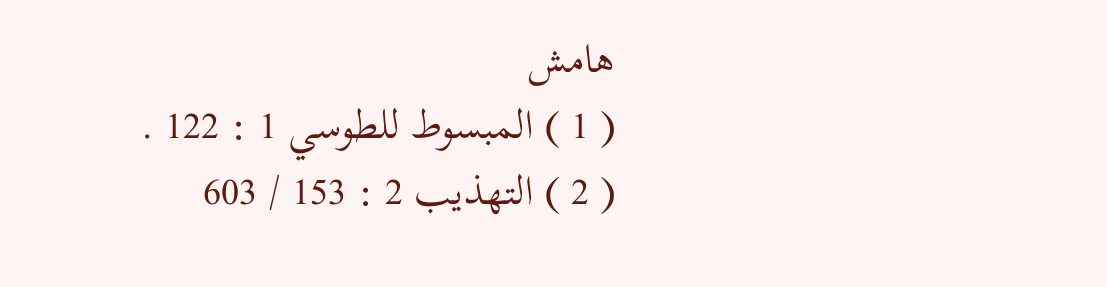هامش
( 1 ) المبسوط للطوسي 1 : 122 .
( 2 ) التهذيب 2 : 153 / 603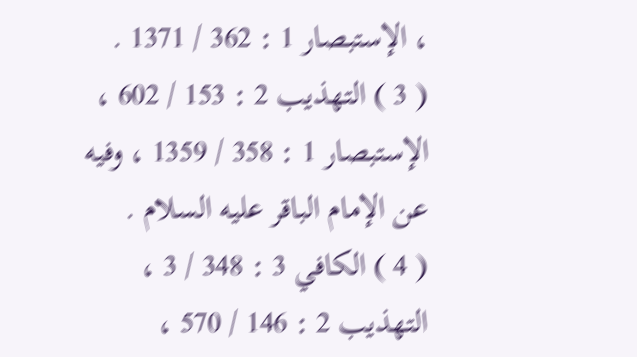، الإستبصار 1 : 362 / 1371 .
( 3 ) التهذيب 2 : 153 / 602 ، الإستبصار 1 : 358 / 1359 ، وفيه عن الإمام الباقر عليه السلام .
( 4 ) الكافي 3 : 348 / 3 ، التهذيب 2 : 146 / 570 ،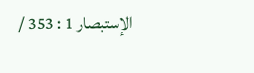الإستبصار 1 : 353 /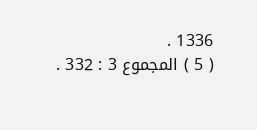1336 .
( 5 ) المجموع 3 : 332 .